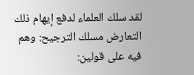لقد سلك العلماء لدفع إيهام ذلك التعارض مسلك الترجيح: وهم فيه على قولين: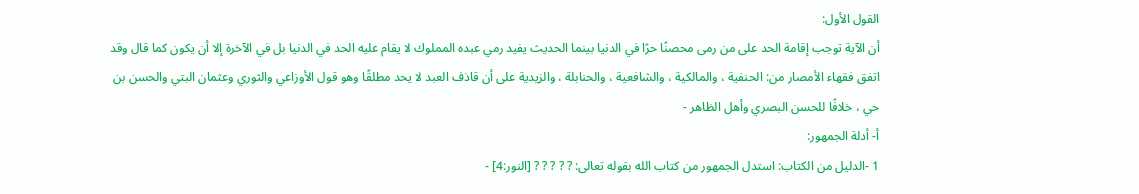القول الأول:
أن الآية توجب إقامة الحد على من رمى محصنًا حرًا في الدنيا بينما الحديث يفيد رمي عبده المملوك لا يقام عليه الحد في الدنيا بل في الآخرة إلا أن يكون كما قال وقد اتفق فقهاء الأمصار من: الحنفية ، والمالكية ، والشافعية ، والحنابلة ، والزيدية على أن قاذف العبد لا يحد مطلقًا وهو قول الأوزاعي والثوري وعثمان البتي والحسن بن حي ، خلافًا للحسن البصري وأهل الظاهر -
أ- أدلة الجمهور:
1 -الدليل من الكتاب: استدل الجمهور من كتاب الله بقوله تعالى: ? ? ? ? ? [النور:4] -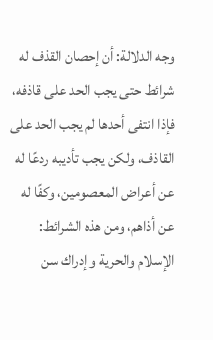وجه الدلالة: أن إحصان القذف له شرائط حتى يجب الحد على قاذفه، فإذا انتفى أحدها لم يجب الحد على القاذف، ولكن يجب تأديبه ردعًا له عن أعراض المعصومين، وكفًا له عن أذاهم، ومن هذه الشرائط: الإسلام والحرية وإدراك سن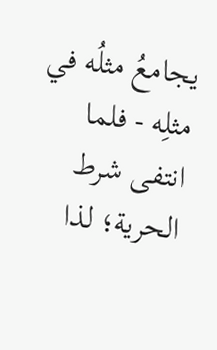يجامعُ مثلُه في مثلِه - فلما انتفى شرط الحرية؛ لذا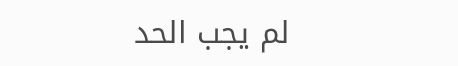لم يجب الحد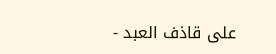على قاذف العبد -